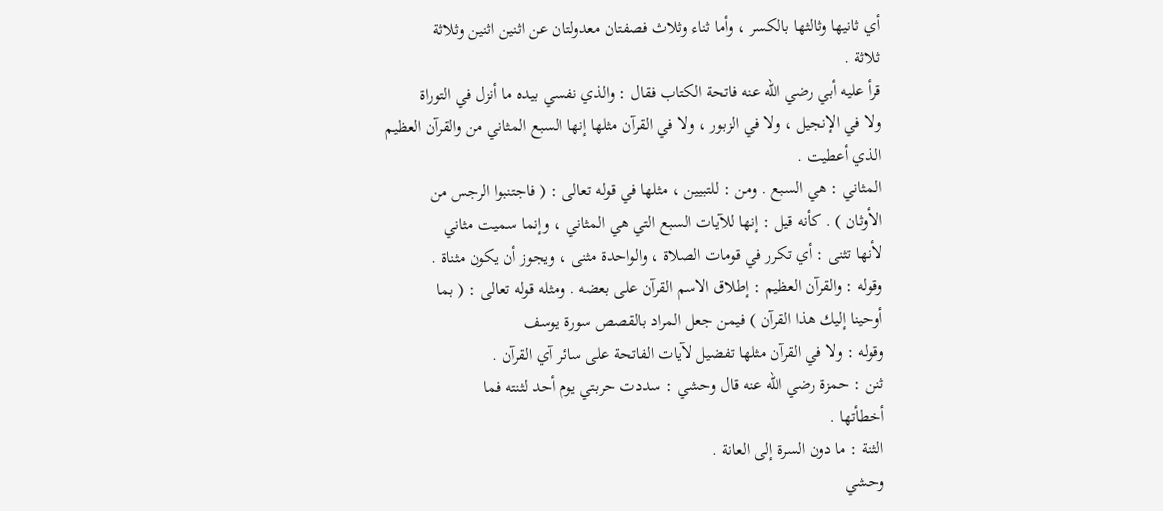أي ثانيها وثالثها بالكسر ، وأما ثناء وثلاث فصفتان معدولتان عن اثنين اثنين وثلاثة
ثلاثة .
قرأ عليه أبي رضي الله عنه فاتحة الكتاب فقال : والذي نفسي بيده ما أنزل في التوراة
ولا في الإنجيل ، ولا في الزبور ، ولا في القرآن مثلها إنها السبع المثاني من والقرآن العظيم
الذي أعطيت .
المثاني : هي السبع . ومن : للتبيين ، مثلها في قوله تعالى : ( فاجتنبوا الرجس من
الأوثان ) . كأنه قيل : إنها للآيات السبع التي هي المثاني ، وإنما سميت مثاني
لأنها تثنى : أي تكرر في قومات الصلاة ، والواحدة مثنى ، ويجوز أن يكون مثناة .
وقوله : والقرآن العظيم : إطلاق الاسم القرآن على بعضه . ومثله قوله تعالى : ( بما
أوحينا إليك هذا القرآن ) فيمن جعل المراد بالقصص سورة يوسف
وقوله : ولا في القرآن مثلها تفضيل لآيات الفاتحة على سائر آي القرآن .
ثنن : حمزة رضي الله عنه قال وحشي : سددت حربتي يوم أحد لثنته فما
أخطأتها .
الثنة : ما دون السرة إلى العانة .
وحشي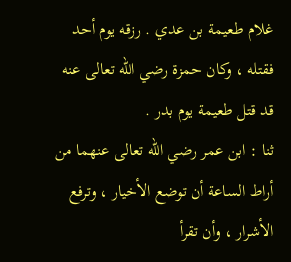غلام طعيمة بن عدي . رزقه يوم أحد فقتله ، وكان حمزة رضي الله تعالى عنه
قد قتل طعيمة يوم بدر .
ثنا : ابن عمر رضي الله تعالى عنهما من أراط الساعة أن توضع الأخيار ، وترفع
الأشرار ، وأن تقرأ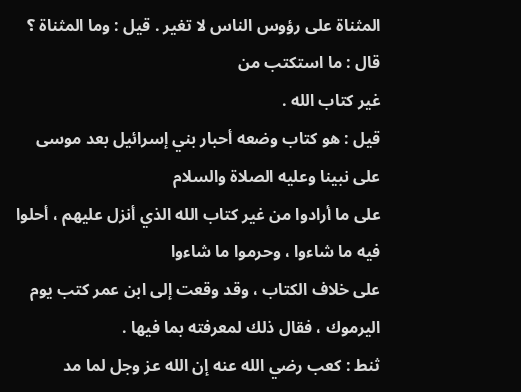المثناة على رؤوس الناس لا تغير . قيل : وما المثناة ؟ قال : ما استكتب من
غير كتاب الله .
قيل : هو كتاب وضعه أحبار بني إسرائيل بعد موسى على نبينا وعليه الصلاة والسلام
على ما أرادوا من غير كتاب الله الذي أنزل عليهم ، أحلوا فيه ما شاءوا ، وحرموا ما شاءوا
على خلاف الكتاب ، وقد وقعت إلى ابن عمر كتب يوم اليرموك ، فقال ذلك لمعرفته بما فيها .
ثنط : كعب رضي الله عنه إن الله عز وجل لما مد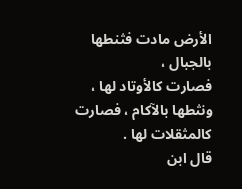الأرض مادت فثنطها بالجبال ،
فصارت كالأوتاد لها ، ونثطها بالآكام ، فصارت كالمثقلات لها .
قال ابن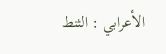الأعرابي : الثنط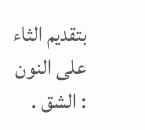بتقديم الثاء على النون : الشق .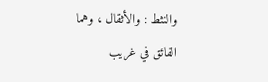والنثط : والأثقال ، وهما
الفائق في غريب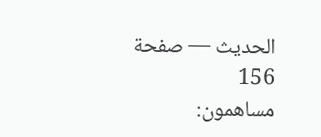الحديث — صفحة 156
مساهمون: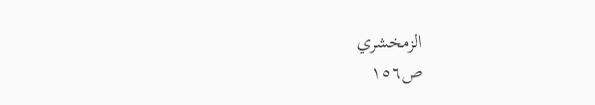الزمخشري
ص١٥٦